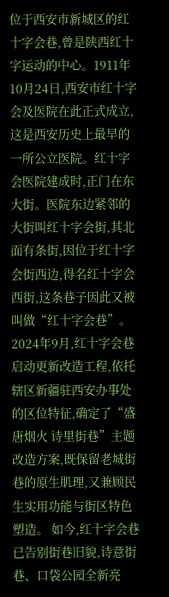位于西安市新城区的红十字会巷,曾是陕西红十字运动的中心。1911年10月24日,西安市红十字会及医院在此正式成立,这是西安历史上最早的一所公立医院。红十字会医院建成时,正门在东大街。医院东边紧邻的大街叫红十字会街,其北面有条街,因位于红十字会街西边,得名红十字会西街,这条巷子因此又被叫做“红十字会巷”。 2024年9月,红十字会巷启动更新改造工程,依托辖区新疆驻西安办事处的区位特征,确定了“盛唐烟火 诗里街巷”主题改造方案,既保留老城街巷的原生肌理,又兼顾民生实用功能与街区特色塑造。 如今,红十字会巷已告别街巷旧貌,诗意街巷、口袋公园全新亮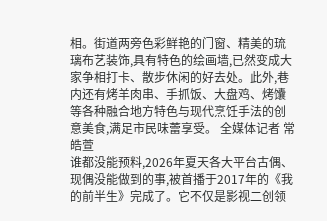相。街道两旁色彩鲜艳的门窗、精美的琉璃布艺装饰,具有特色的绘画墙,已然变成大家争相打卡、散步休闲的好去处。此外,巷内还有烤羊肉串、手抓饭、大盘鸡、烤馕等各种融合地方特色与现代烹饪手法的创意美食,满足市民味蕾享受。 全媒体记者 常皓萱
谁都没能预料,2026年夏天各大平台古偶、现偶没能做到的事,被首播于2017年的《我的前半生》完成了。它不仅是影视二创领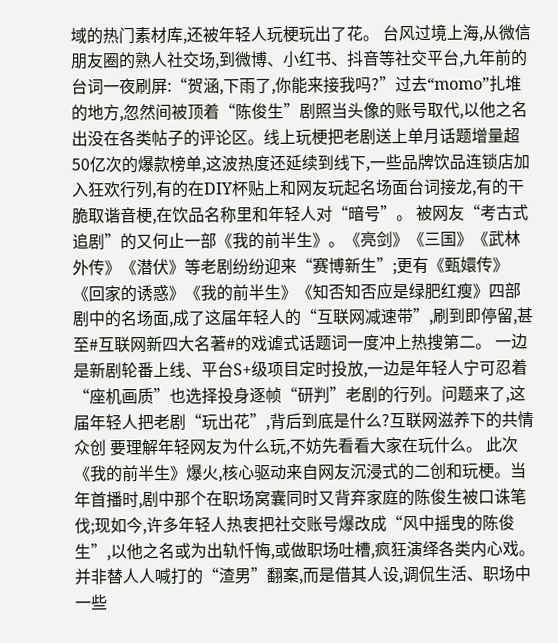域的热门素材库,还被年轻人玩梗玩出了花。 台风过境上海,从微信朋友圈的熟人社交场,到微博、小红书、抖音等社交平台,九年前的台词一夜刷屏:“贺涵,下雨了,你能来接我吗?”过去“momo”扎堆的地方,忽然间被顶着“陈俊生”剧照当头像的账号取代,以他之名出没在各类帖子的评论区。线上玩梗把老剧送上单月话题增量超50亿次的爆款榜单,这波热度还延续到线下,一些品牌饮品连锁店加入狂欢行列,有的在DIY杯贴上和网友玩起名场面台词接龙,有的干脆取谐音梗,在饮品名称里和年轻人对“暗号”。 被网友“考古式追剧”的又何止一部《我的前半生》。《亮剑》《三国》《武林外传》《潜伏》等老剧纷纷迎来“赛博新生”;更有《甄嬛传》《回家的诱惑》《我的前半生》《知否知否应是绿肥红瘦》四部剧中的名场面,成了这届年轻人的“互联网减速带”,刷到即停留,甚至#互联网新四大名著#的戏谑式话题词一度冲上热搜第二。 一边是新剧轮番上线、平台S+级项目定时投放,一边是年轻人宁可忍着“座机画质”也选择投身逐帧“研判”老剧的行列。问题来了,这届年轻人把老剧“玩出花”,背后到底是什么?互联网滋养下的共情众创 要理解年轻网友为什么玩,不妨先看看大家在玩什么。 此次《我的前半生》爆火,核心驱动来自网友沉浸式的二创和玩梗。当年首播时,剧中那个在职场窝囊同时又背弃家庭的陈俊生被口诛笔伐;现如今,许多年轻人热衷把社交账号爆改成“风中摇曳的陈俊生”,以他之名或为出轨忏悔,或做职场吐槽,疯狂演绎各类内心戏。并非替人人喊打的“渣男”翻案,而是借其人设,调侃生活、职场中一些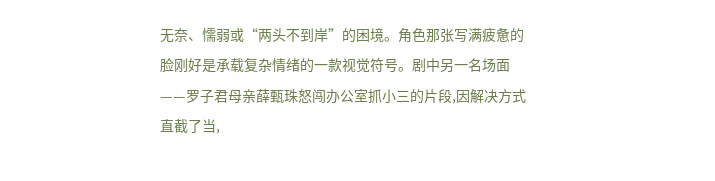无奈、懦弱或“两头不到岸”的困境。角色那张写满疲惫的脸刚好是承载复杂情绪的一款视觉符号。剧中另一名场面——罗子君母亲薛甄珠怒闯办公室抓小三的片段,因解决方式直截了当,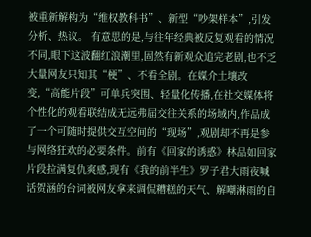被重新解构为“维权教科书”、新型“吵架样本”,引发分析、热议。 有意思的是,与往年经典被反复观看的情况不同,眼下这波翻红浪潮里,固然有新观众追完老剧,也不乏大量网友只知其“梗”、不看全剧。在媒介土壤改变,“高能片段”可单兵突围、轻量化传播,在社交媒体将个性化的观看联结成无远弗届交往关系的场域内,作品成了一个可随时提供交互空间的“现场”,观剧却不再是参与网络狂欢的必要条件。前有《回家的诱惑》林品如回家片段拉满复仇爽感,现有《我的前半生》罗子君大雨夜喊话贺涵的台词被网友拿来调侃糟糕的天气、解嘲淋雨的自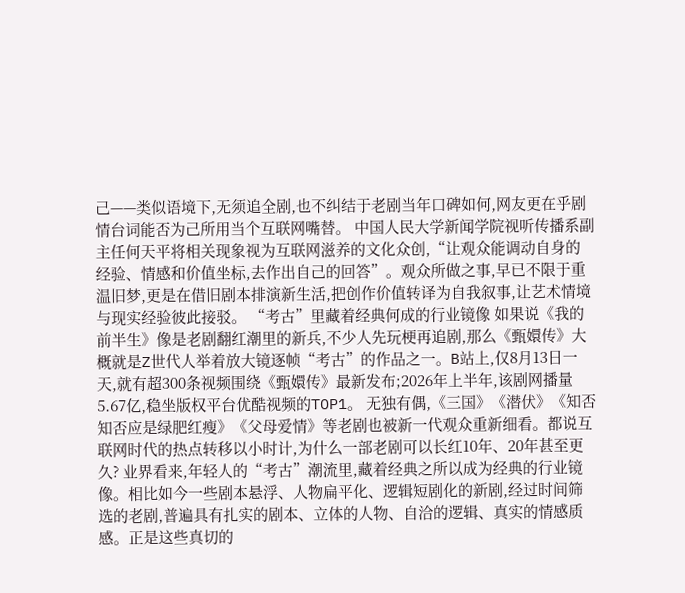己——类似语境下,无须追全剧,也不纠结于老剧当年口碑如何,网友更在乎剧情台词能否为己所用当个互联网嘴替。 中国人民大学新闻学院视听传播系副主任何天平将相关现象视为互联网滋养的文化众创,“让观众能调动自身的经验、情感和价值坐标,去作出自己的回答”。观众所做之事,早已不限于重温旧梦,更是在借旧剧本排演新生活,把创作价值转译为自我叙事,让艺术情境与现实经验彼此接驳。 “考古”里藏着经典何成的行业镜像 如果说《我的前半生》像是老剧翻红潮里的新兵,不少人先玩梗再追剧,那么《甄嬛传》大概就是Z世代人举着放大镜逐帧“考古”的作品之一。B站上,仅8月13日一天,就有超300条视频围绕《甄嬛传》最新发布;2026年上半年,该剧网播量5.67亿,稳坐版权平台优酷视频的TOP1。 无独有偶,《三国》《潜伏》《知否知否应是绿肥红瘦》《父母爱情》等老剧也被新一代观众重新细看。都说互联网时代的热点转移以小时计,为什么一部老剧可以长红10年、20年甚至更久? 业界看来,年轻人的“考古”潮流里,藏着经典之所以成为经典的行业镜像。相比如今一些剧本悬浮、人物扁平化、逻辑短剧化的新剧,经过时间筛选的老剧,普遍具有扎实的剧本、立体的人物、自洽的逻辑、真实的情感质感。正是这些真切的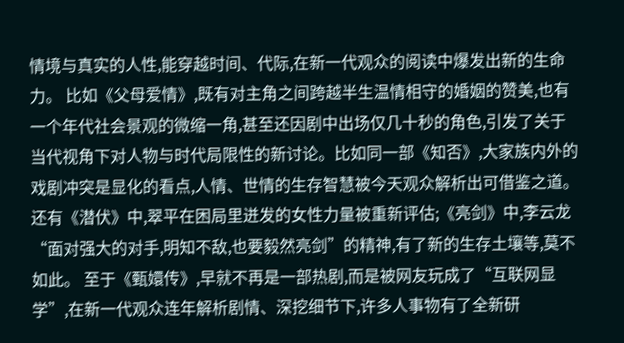情境与真实的人性,能穿越时间、代际,在新一代观众的阅读中爆发出新的生命力。 比如《父母爱情》,既有对主角之间跨越半生温情相守的婚姻的赞美,也有一个年代社会景观的微缩一角,甚至还因剧中出场仅几十秒的角色,引发了关于当代视角下对人物与时代局限性的新讨论。比如同一部《知否》,大家族内外的戏剧冲突是显化的看点,人情、世情的生存智慧被今天观众解析出可借鉴之道。还有《潜伏》中,翠平在困局里迸发的女性力量被重新评估;《亮剑》中,李云龙“面对强大的对手,明知不敌,也要毅然亮剑”的精神,有了新的生存土壤等,莫不如此。 至于《甄嬛传》,早就不再是一部热剧,而是被网友玩成了“互联网显学”,在新一代观众连年解析剧情、深挖细节下,许多人事物有了全新研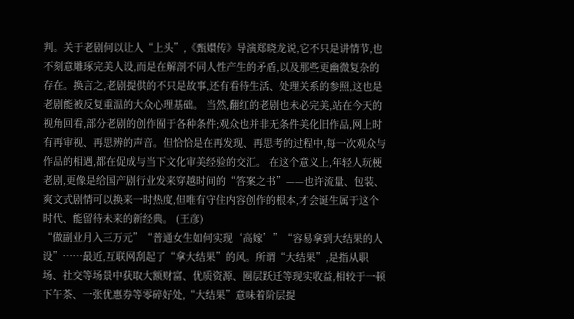判。关于老剧何以让人“上头”,《甄嬛传》导演郑晓龙说,它不只是讲情节,也不刻意雕琢完美人设,而是在解剖不同人性产生的矛盾,以及那些更幽微复杂的存在。换言之,老剧提供的不只是故事,还有看待生活、处理关系的参照,这也是老剧能被反复重温的大众心理基础。 当然,翻红的老剧也未必完美,站在今天的视角回看,部分老剧的创作囿于各种条件;观众也并非无条件美化旧作品,网上时有再审视、再思辨的声音。但恰恰是在再发现、再思考的过程中,每一次观众与作品的相遇,都在促成与当下文化审美经验的交汇。 在这个意义上,年轻人玩梗老剧,更像是给国产剧行业发来穿越时间的“答案之书”——也许流量、包装、爽文式剧情可以换来一时热度,但唯有守住内容创作的根本,才会诞生属于这个时代、能留待未来的新经典。 (王彦)
“做副业月入三万元”“普通女生如何实现‘高嫁’”“容易拿到大结果的人设”……最近,互联网刮起了“拿大结果”的风。所谓“大结果”,是指从职场、社交等场景中获取大额财富、优质资源、圈层跃迁等现实收益,相较于一顿下午茶、一张优惠券等零碎好处,“大结果”意味着阶层提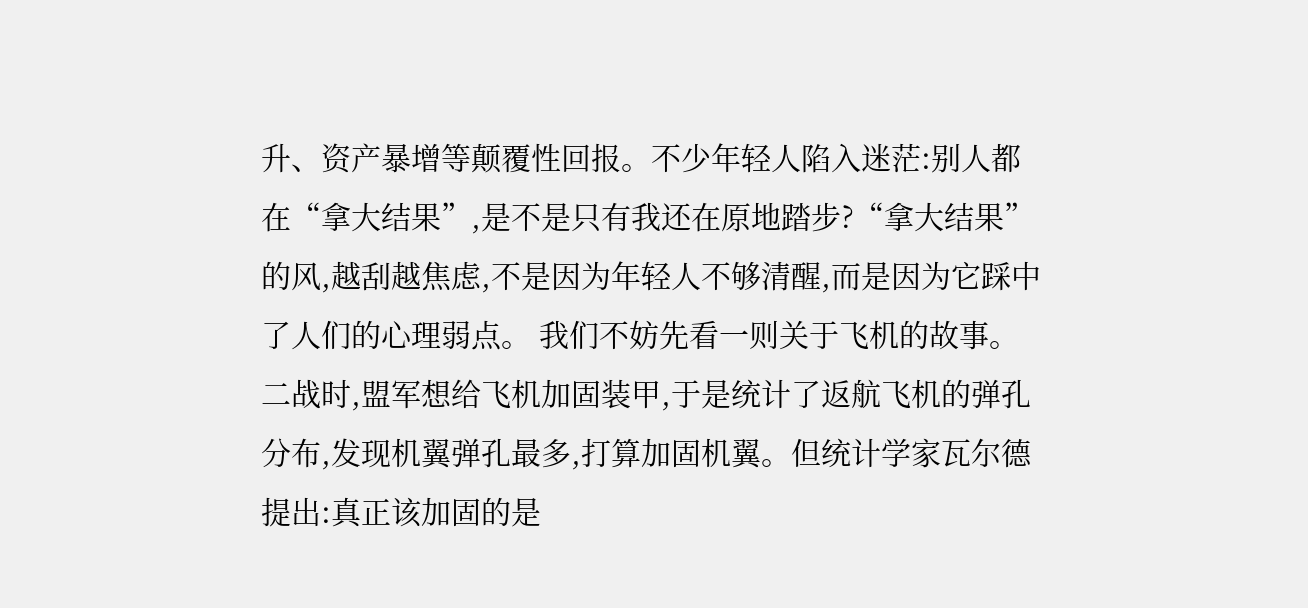升、资产暴增等颠覆性回报。不少年轻人陷入迷茫:别人都在“拿大结果”,是不是只有我还在原地踏步?“拿大结果”的风,越刮越焦虑,不是因为年轻人不够清醒,而是因为它踩中了人们的心理弱点。 我们不妨先看一则关于飞机的故事。二战时,盟军想给飞机加固装甲,于是统计了返航飞机的弹孔分布,发现机翼弹孔最多,打算加固机翼。但统计学家瓦尔德提出:真正该加固的是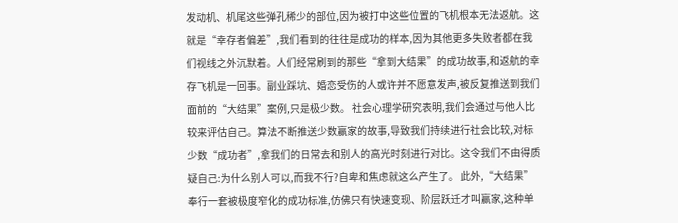发动机、机尾这些弹孔稀少的部位,因为被打中这些位置的飞机根本无法返航。这就是“幸存者偏差”,我们看到的往往是成功的样本,因为其他更多失败者都在我们视线之外沉默着。人们经常刷到的那些“拿到大结果”的成功故事,和返航的幸存飞机是一回事。副业踩坑、婚恋受伤的人或许并不愿意发声,被反复推送到我们面前的“大结果”案例,只是极少数。 社会心理学研究表明,我们会通过与他人比较来评估自己。算法不断推送少数赢家的故事,导致我们持续进行社会比较,对标少数“成功者”,拿我们的日常去和别人的高光时刻进行对比。这令我们不由得质疑自己:为什么别人可以,而我不行?自卑和焦虑就这么产生了。 此外,“大结果”奉行一套被极度窄化的成功标准,仿佛只有快速变现、阶层跃迁才叫赢家,这种单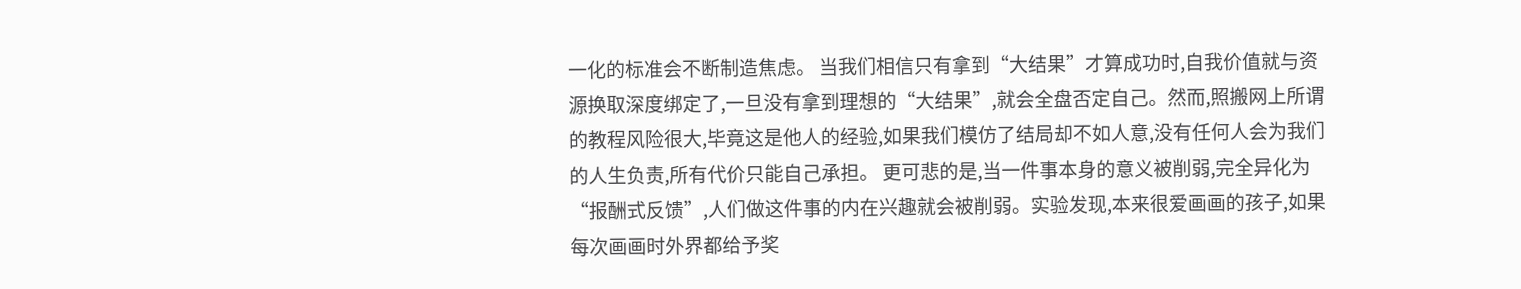一化的标准会不断制造焦虑。 当我们相信只有拿到“大结果”才算成功时,自我价值就与资源换取深度绑定了,一旦没有拿到理想的“大结果”,就会全盘否定自己。然而,照搬网上所谓的教程风险很大,毕竟这是他人的经验,如果我们模仿了结局却不如人意,没有任何人会为我们的人生负责,所有代价只能自己承担。 更可悲的是,当一件事本身的意义被削弱,完全异化为“报酬式反馈”,人们做这件事的内在兴趣就会被削弱。实验发现,本来很爱画画的孩子,如果每次画画时外界都给予奖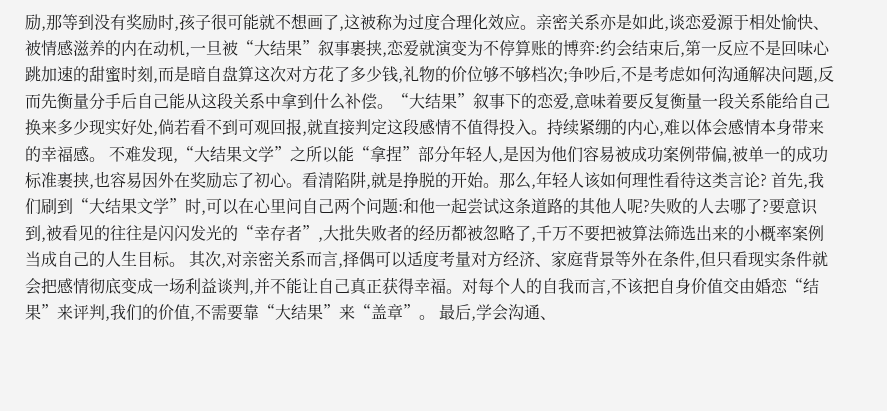励,那等到没有奖励时,孩子很可能就不想画了,这被称为过度合理化效应。亲密关系亦是如此,谈恋爱源于相处愉快、被情感滋养的内在动机,一旦被“大结果”叙事裹挟,恋爱就演变为不停算账的博弈:约会结束后,第一反应不是回味心跳加速的甜蜜时刻,而是暗自盘算这次对方花了多少钱,礼物的价位够不够档次;争吵后,不是考虑如何沟通解决问题,反而先衡量分手后自己能从这段关系中拿到什么补偿。“大结果”叙事下的恋爱,意味着要反复衡量一段关系能给自己换来多少现实好处,倘若看不到可观回报,就直接判定这段感情不值得投入。持续紧绷的内心,难以体会感情本身带来的幸福感。 不难发现,“大结果文学”之所以能“拿捏”部分年轻人,是因为他们容易被成功案例带偏,被单一的成功标准裹挟,也容易因外在奖励忘了初心。看清陷阱,就是挣脱的开始。那么,年轻人该如何理性看待这类言论? 首先,我们刷到“大结果文学”时,可以在心里问自己两个问题:和他一起尝试这条道路的其他人呢?失败的人去哪了?要意识到,被看见的往往是闪闪发光的“幸存者”,大批失败者的经历都被忽略了,千万不要把被算法筛选出来的小概率案例当成自己的人生目标。 其次,对亲密关系而言,择偶可以适度考量对方经济、家庭背景等外在条件,但只看现实条件就会把感情彻底变成一场利益谈判,并不能让自己真正获得幸福。对每个人的自我而言,不该把自身价值交由婚恋“结果”来评判,我们的价值,不需要靠“大结果”来“盖章”。 最后,学会沟通、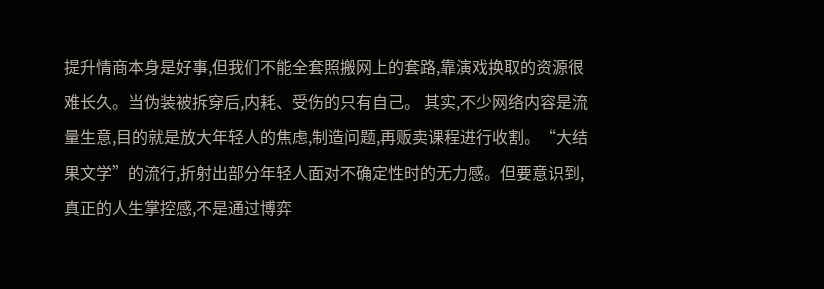提升情商本身是好事,但我们不能全套照搬网上的套路,靠演戏换取的资源很难长久。当伪装被拆穿后,内耗、受伤的只有自己。 其实,不少网络内容是流量生意,目的就是放大年轻人的焦虑,制造问题,再贩卖课程进行收割。“大结果文学”的流行,折射出部分年轻人面对不确定性时的无力感。但要意识到,真正的人生掌控感,不是通过博弈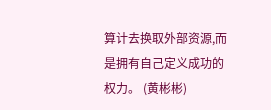算计去换取外部资源,而是拥有自己定义成功的权力。 (黄彬彬)